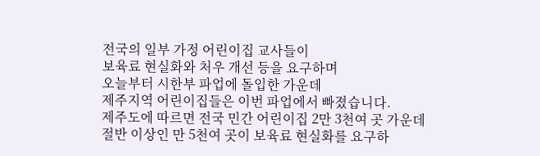전국의 일부 가정 어린이집 교사들이
보육료 현실화와 처우 개선 등을 요구하며
오늘부터 시한부 파업에 돌입한 가운데
제주지역 어린이집들은 이번 파업에서 빠졌습니다.
제주도에 따르면 전국 민간 어린이집 2만 3천여 곳 가운데
절반 이상인 만 5천여 곳이 보육료 현실화를 요구하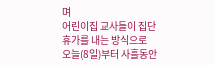며
어린이집 교사들이 집단 휴가를 내는 방식으로
오늘(8일)부터 사흘동안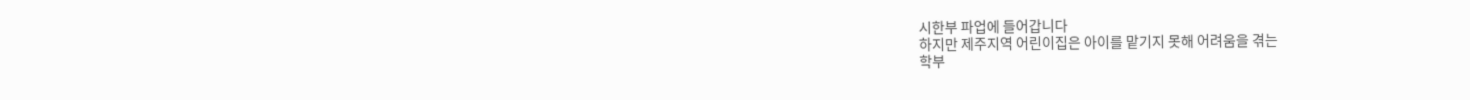시한부 파업에 들어갑니다
하지만 제주지역 어린이집은 아이를 맡기지 못해 어려움을 겪는
학부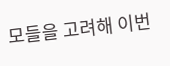모들을 고려해 이번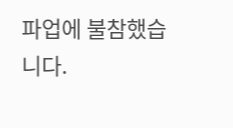파업에 불참했습니다.